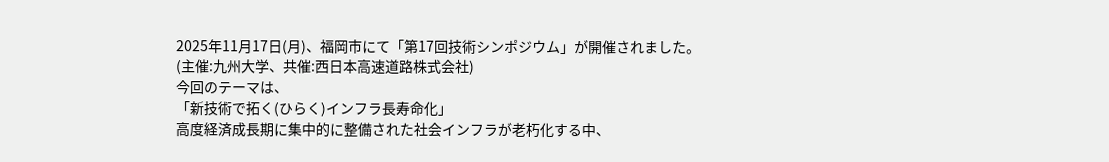2025年11月17日(月)、福岡市にて「第17回技術シンポジウム」が開催されました。
(主催:九州大学、共催:西日本高速道路株式会社)
今回のテーマは、
「新技術で拓く(ひらく)インフラ長寿命化」
高度経済成長期に集中的に整備された社会インフラが老朽化する中、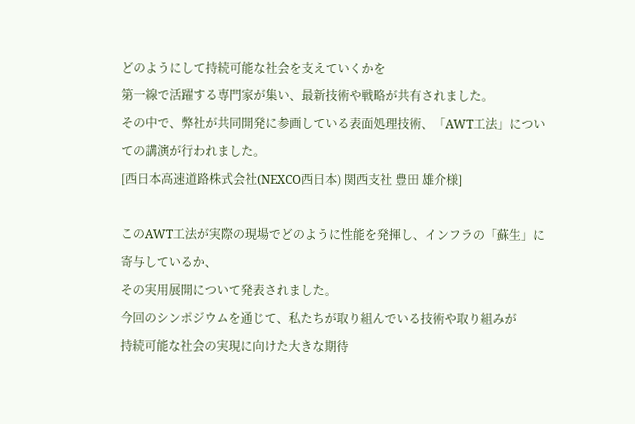どのようにして持続可能な社会を支えていくかを
第一線で活躍する専門家が集い、最新技術や戦略が共有されました。
その中で、弊社が共同開発に参画している表面処理技術、「AWT工法」についての講演が行われました。
[西日本高速道路株式会社(NEXCO西日本) 関西支社 豊田 雄介様]

このAWT工法が実際の現場でどのように性能を発揮し、インフラの「蘇生」に寄与しているか、
その実用展開について発表されました。
今回のシンポジウムを通じて、私たちが取り組んでいる技術や取り組みが
持続可能な社会の実現に向けた大きな期待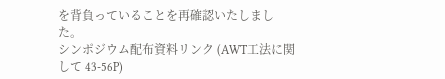を背負っていることを再確認いたしました。
シンポジウム配布資料リンク (AWT工法に関して 43-56P)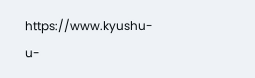https://www.kyushu-u-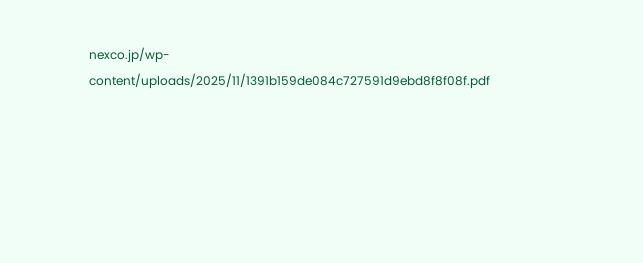nexco.jp/wp-content/uploads/2025/11/1391b159de084c727591d9ebd8f8f08f.pdf